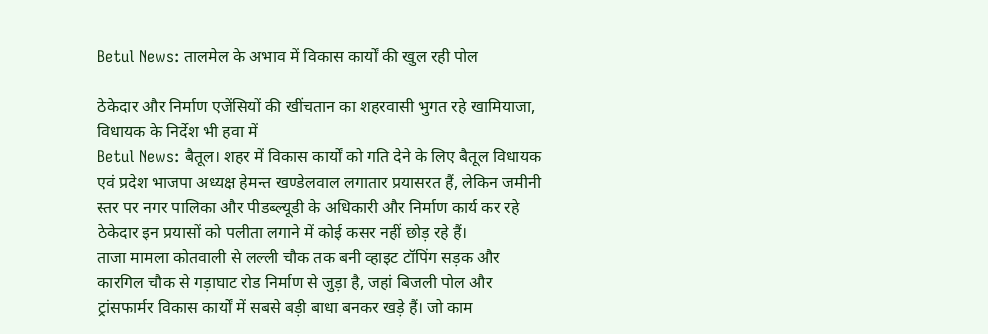Betul News: तालमेल के अभाव में विकास कार्यों की खुल रही पोल

ठेकेदार और निर्माण एजेंसियों की खींचतान का शहरवासी भुगत रहे खामियाजा, विधायक के निर्देश भी हवा में
Betul News: बैतूल। शहर में विकास कार्यों को गति देने के लिए बैतूल विधायक एवं प्रदेश भाजपा अध्यक्ष हेमन्त खण्डेलवाल लगातार प्रयासरत हैं, लेकिन जमीनी स्तर पर नगर पालिका और पीडब्ल्यूडी के अधिकारी और निर्माण कार्य कर रहे ठेकेदार इन प्रयासों को पलीता लगाने में कोई कसर नहीं छोड़ रहे हैं।
ताजा मामला कोतवाली से लल्ली चौक तक बनी व्हाइट टॉपिंग सड़क और कारगिल चौक से गड़ाघाट रोड निर्माण से जुड़ा है, जहां बिजली पोल और ट्रांसफार्मर विकास कार्यों में सबसे बड़ी बाधा बनकर खड़े हैं। जो काम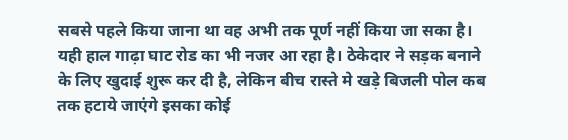सबसे पहले किया जाना था वह अभी तक पूर्ण नहीं किया जा सका है। यही हाल गाढ़ा घाट रोड का भी नजर आ रहा है। ठेकेदार ने सड़क बनाने के लिए खुदाई शुरू कर दी है, लेकिन बीच रास्ते मे खड़े बिजली पोल कब तक हटाये जाएंगे इसका कोई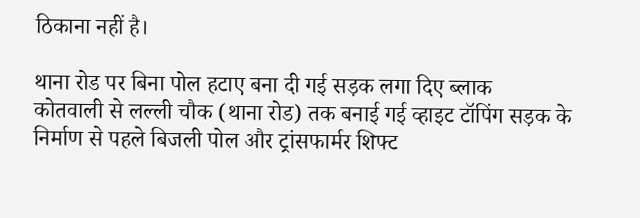ठिकाना नहीं है।

थाना रोड पर बिना पोल हटाए बना दी गई सड़क लगा दिए ब्लाक
कोतवाली से लल्ली चौक (थाना रोड) तक बनाई गई व्हाइट टॉपिंग सड़क के निर्माण से पहले बिजली पोल और ट्रांसफार्मर शिफ्ट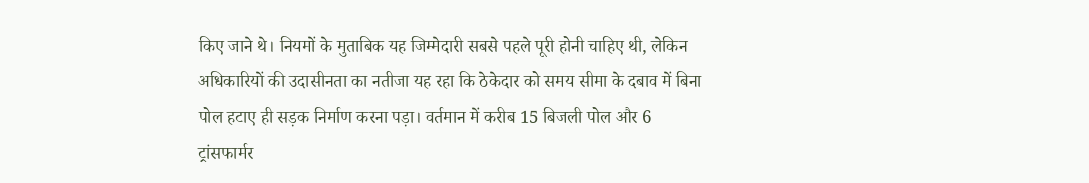किए जाने थे। नियमों के मुताबिक यह जिम्मेदारी सबसे पहले पूरी होनी चाहिए थी, लेकिन अधिकारियों की उदासीनता का नतीजा यह रहा कि ठेकेदार को समय सीमा के दबाव में बिना पोल हटाए ही सड़क निर्माण करना पड़ा। वर्तमान में करीब 15 बिजली पोल और 6 ट्रांसफार्मर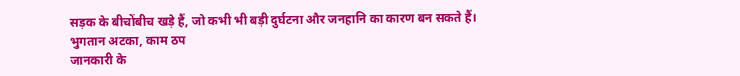सड़क के बीचोंबीच खड़े हैं, जो कभी भी बड़ी दुर्घटना और जनहानि का कारण बन सकते हैं।
भुगतान अटका, काम ठप
जानकारी के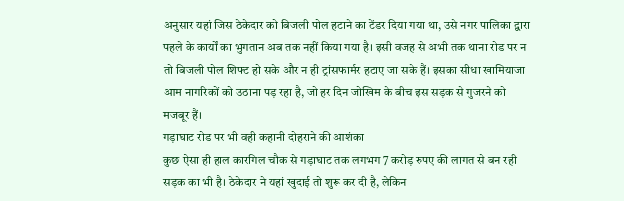अनुसार यहां जिस ठेकेदार को बिजली पोल हटाने का टेंडर दिया गया था, उसे नगर पालिका द्वारा पहले के कार्यों का भुगतान अब तक नहीं किया गया है। इसी वजह से अभी तक थाना रोड पर न तो बिजली पोल शिफ्ट हो सके और न ही ट्रांसफार्मर हटाए जा सके हैं। इसका सीधा खामियाजा आम नागरिकों को उठाना पड़ रहा है, जो हर दिन जोखिम के बीच इस सड़क से गुजरने को मजबूर हैं।
गड़ाघाट रोड पर भी वही कहानी दोहराने की आशंका
कुछ ऐसा ही हाल कारगिल चौक से गड़ाघाट तक लगभग 7 करोड़ रुपए की लागत से बन रही सड़क का भी है। ठेकेदार ने यहां खुदाई तो शुरू कर दी है, लेकिन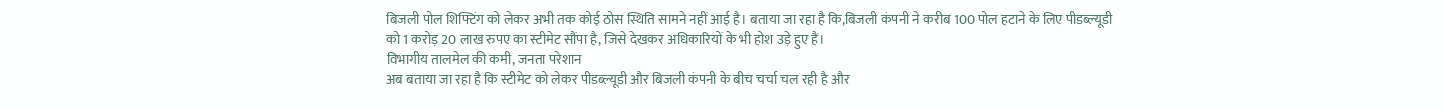बिजली पोल शिफ्टिंग को लेकर अभी तक कोई ठोस स्थिति सामने नहीं आई है। बताया जा रहा है कि,बिजली कंपनी ने करीब 100 पोल हटाने के लिए पीडब्ल्यूडी को 1 करोड़ 20 लाख रुपए का स्टीमेट सौंपा है, जिसे देखकर अधिकारियों के भी होश उड़े हुए हैं।
विभागीय तालमेल की कमी, जनता परेशान
अब बताया जा रहा है कि स्टीमेट को लेकर पीडब्ल्यूडी और बिजली कंपनी के बीच चर्चा चल रही है और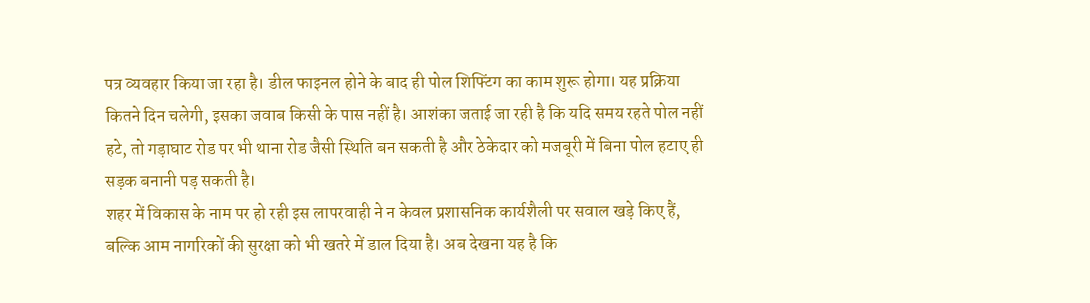पत्र व्यवहार किया जा रहा है। डील फाइनल होने के बाद ही पोल शिफ्टिंग का काम शुरू होगा। यह प्रक्रिया कितने दिन चलेगी, इसका जवाब किसी के पास नहीं है। आशंका जताई जा रही है कि यदि समय रहते पोल नहीं हटे, तो गड़ाघाट रोड पर भी थाना रोड जैसी स्थिति बन सकती है और ठेकेदार को मजबूरी में बिना पोल हटाए ही सड़क बनानी पड़ सकती है।
शहर में विकास के नाम पर हो रही इस लापरवाही ने न केवल प्रशासनिक कार्यशैली पर सवाल खड़े किए हैं, बल्कि आम नागरिकों की सुरक्षा को भी खतरे में डाल दिया है। अब देखना यह है कि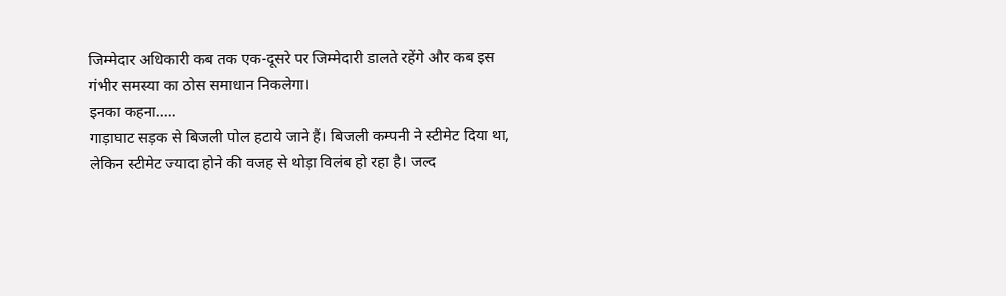जिम्मेदार अधिकारी कब तक एक-दूसरे पर जिम्मेदारी डालते रहेंगे और कब इस गंभीर समस्या का ठोस समाधान निकलेगा।
इनका कहना…..
गाड़ाघाट सड़क से बिजली पोल हटाये जाने हैं। बिजली कम्पनी ने स्टीमेट दिया था, लेकिन स्टीमेट ज्यादा होने की वजह से थोड़ा विलंब हो रहा है। जल्द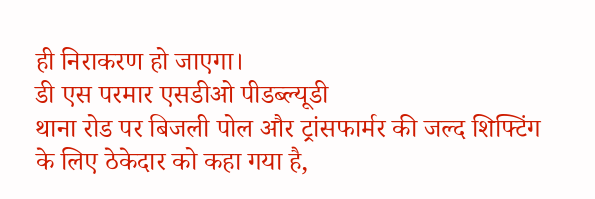ही निराकरण हो जाएगा।
डी एस परमार एसडीओ पीडब्ल्यूडी
थाना रोड पर बिजली पोल और ट्रांसफार्मर की जल्द शिफ्टिंग के लिए ठेकेदार को कहा गया है,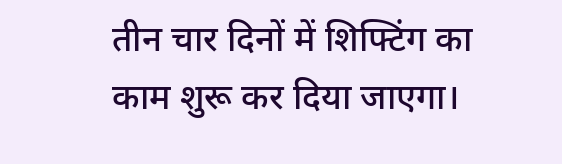तीन चार दिनों में शिफ्टिंग का काम शुरू कर दिया जाएगा।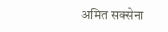अमित सक्सेना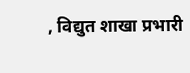, विद्युत शाखा प्रभारी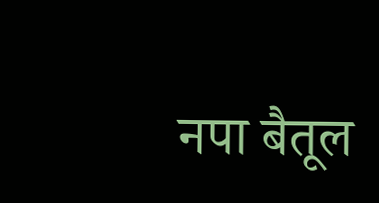नपा बैतूल